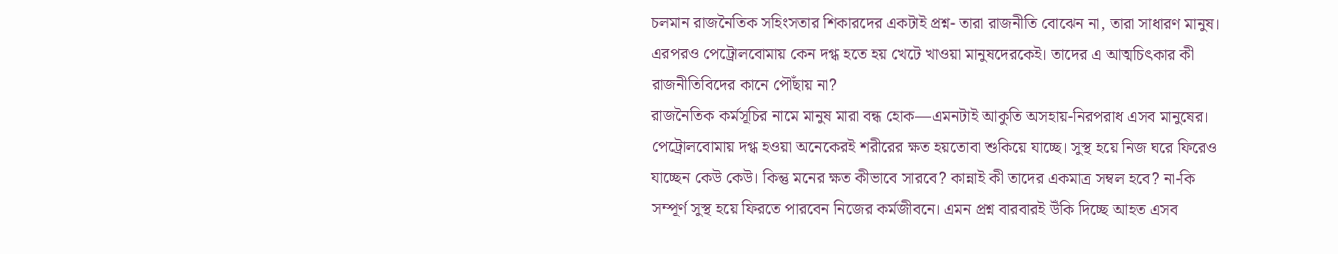চলমান রাজনৈতিক সহিংসতার শিকারদের একটাই প্রশ্ন- তারা রাজনীতি বোঝেন না, তারা সাধারণ মানুষ। এরপরও পেট্রোলবোমায় কেন দগ্ধ হতে হয় খেটে খাওয়া মানুষদেরকেই। তাদের এ আত্মচিৎকার কী রাজনীতিবিদের কানে পৌঁছায় না?
রাজনৈতিক কর্মসূচির নামে মানুষ মারা বন্ধ হোক—এমনটাই আকুতি অসহায়-নিরপরাধ এসব মানুষের।
পেট্রোলবোমায় দগ্ধ হওয়া অনেকেরই শরীরের ক্ষত হয়তোবা শুকিয়ে যাচ্ছে। সুস্থ হয়ে নিজ ঘরে ফিরেও যাচ্ছেন কেউ কেউ। কিন্তু মনের ক্ষত কীভাবে সারবে? কান্নাই কী তাদের একমাত্র সম্বল হবে? না-কি সম্পূর্ণ সুস্থ হয়ে ফিরতে পারবেন নিজের কর্মজীবনে। এমন প্রশ্ন বারবারই উঁকি দিচ্ছে আহত এসব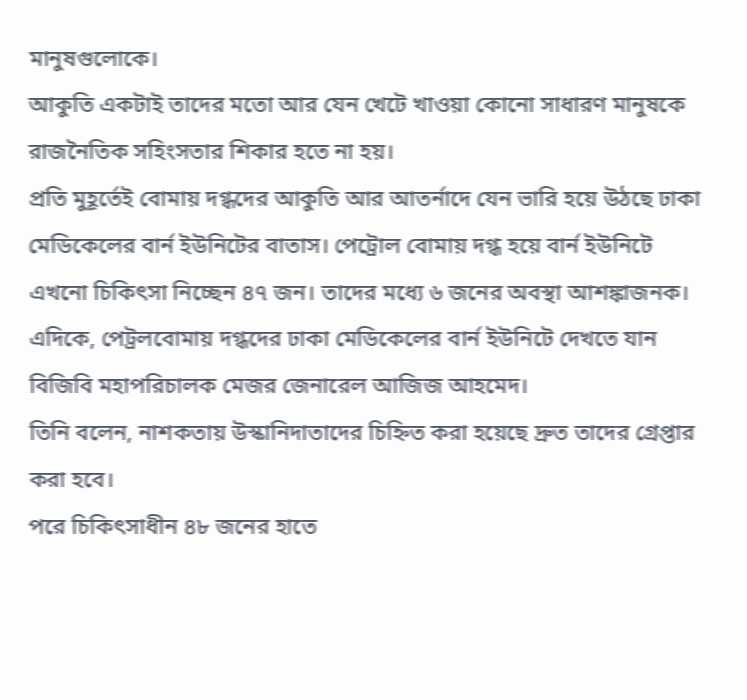মানুষগুলোকে।
আকুতি একটাই তাদের মতো আর যেন খেটে খাওয়া কোনো সাধারণ মানুষকে রাজনৈতিক সহিংসতার শিকার হতে না হয়।
প্রতি মুহূর্তেই বোমায় দগ্ধদের আকুতি আর আতর্নাদে যেন ভারি হয়ে উঠছে ঢাকা মেডিকেলের বার্ন ইউনিটের বাতাস। পেট্রোল বোমায় দগ্ধ হয়ে বার্ন ইউনিটে এখনো চিকিৎসা নিচ্ছেন ৪৭ জন। তাদের মধ্যে ৬ জনের অবস্থা আশঙ্কাজনক।
এদিকে, পেট্রলবোমায় দগ্ধদের ঢাকা মেডিকেলের বার্ন ইউনিটে দেখতে যান বিজিবি মহাপরিচালক মেজর জেনারেল আজিজ আহমেদ।
তিনি বলেন, নাশকতায় উস্কানিদাতাদের চিহ্নিত করা হয়েছে দ্রুত তাদের গ্রেপ্তার করা হবে।
পরে চিকিৎসাধীন ৪৮ জনের হাতে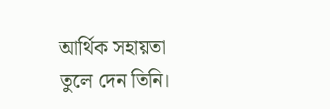আর্থিক সহায়তা তুলে দেন তিনি।